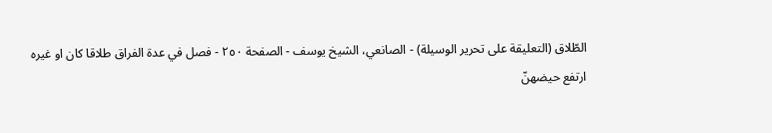الطّلاق (التعليقة على تحرير الوسيلة) - الصانعي، الشيخ يوسف - الصفحة ٢٥٠ - فصل في عدة الفراق طلاقا كان او غيره
ارتفع حيضهنّ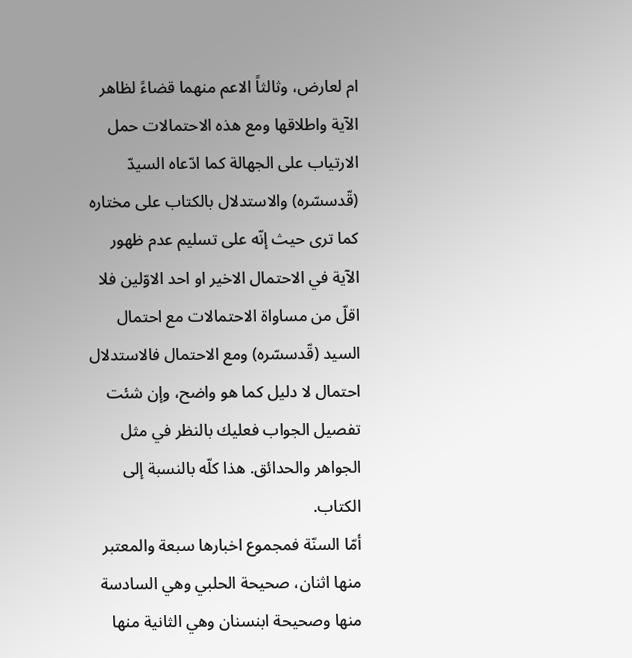ام لعارض، وثالثاً الاعم منهما قضاءً لظاهر الآية واطلاقها ومع هذه الاحتمالات حمل الارتياب على الجهالة كما ادّعاه السيدّ (قّدسسّره) والاستدلال بالكتاب على مختاره كما ترى حيث إنّه على تسليم عدم ظهور الآية في الاحتمال الاخير او احد الاوّلين فلا اقلّ من مساواة الاحتمالات مع احتمال السيد (قّدسسّره) ومع الاحتمال فالاستدلال احتمال لا دليل كما هو واضح، وإن شئت تفصيل الجواب فعليك بالنظر في مثل الجواهر والحدائق. هذا كلّه بالنسبة إلى الكتاب.
أمّا السنّة فمجموع اخبارها سبعة والمعتبر منها اثنان، صحيحة الحلبي وهي السادسة منها وصحيحة ابنسنان وهي الثانية منها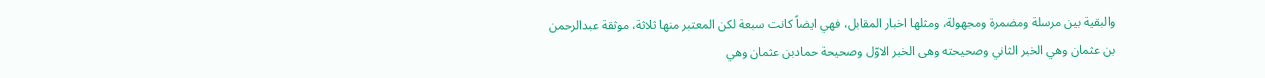والبقية بين مرسلة ومضمرة ومجهولة، ومثلها اخبار المقابل، فهي ايضاً كانت سبعة لكن المعتبر منها ثلاثة، موثقة عبدالرحمن بن عثمان وهي الخبر الثاني وصحيحته وهى الخبر الاوّل وصحيحة حمادبن عثمان وهي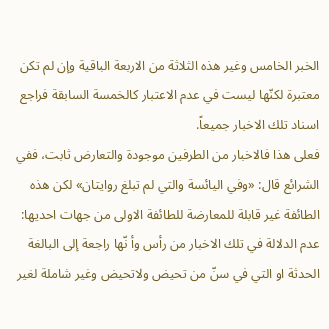الخبر الخامس وغير هذه الثلاثة من الاربعة الباقية وإن لم تكن معتبرة لكنّها ليست في عدم الاعتبار كالخمسة السابقة فراجع اسناد تلك الاخبار جميعاً.
فعلى هذا فالاخبار من الطرفين موجودة والتعارض ثابت، ففي الشرائع قال: «وفي اليائسة والتي لم تبلغ روايتان» لكن هذه الطائفة غير قابلة للمعارضة للطائفة الاولى من جهات احديها: عدم الدلالة في تلك الاخبار من رأس وأ نّها راجعة إلى البالغة الحدثة او التي في سنّ من تحيض ولاتحيض وغير شاملة لغير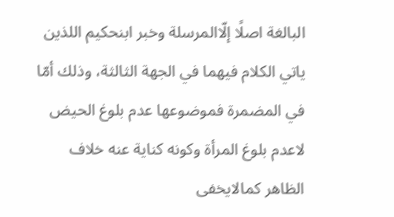البالغة اصلًا إلّاالمرسلة وخبر ابنحكيم اللذين ياتي الكلام فيهما في الجهة الثالثة، وذلك أمّا في المضمرة فموضوعها عدم بلوغ الحيض لاعدم بلوغ المرأة وكونه كناية عنه خلاف الظاهر كمالايخفى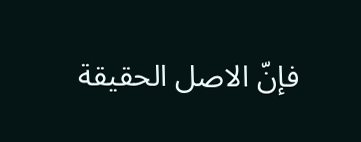فإنّ الاصل الحقيقة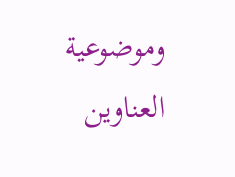وموضوعية العناوين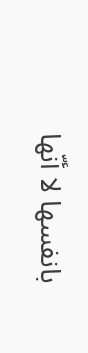بانفسها لا أنّها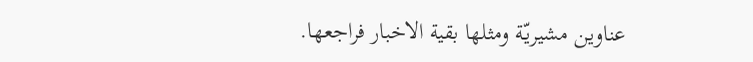عناوين مشيريّة ومثلها بقية الاخبار فراجعها.